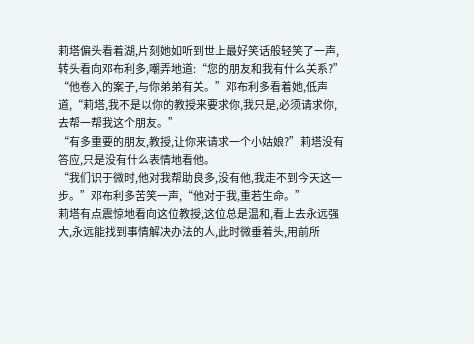莉塔偏头看着湖,片刻她如听到世上最好笑话般轻笑了一声,转头看向邓布利多,嘲弄地道:“您的朋友和我有什么关系?”
“他卷入的案子,与你弟弟有关。”邓布利多看着她,低声道,“莉塔,我不是以你的教授来要求你,我只是,必须请求你,去帮一帮我这个朋友。”
“有多重要的朋友,教授,让你来请求一个小姑娘?”莉塔没有答应,只是没有什么表情地看他。
“我们识于微时,他对我帮助良多,没有他,我走不到今天这一步。”邓布利多苦笑一声,“他对于我,重若生命。”
莉塔有点震惊地看向这位教授,这位总是温和,看上去永远强大,永远能找到事情解决办法的人,此时微垂着头,用前所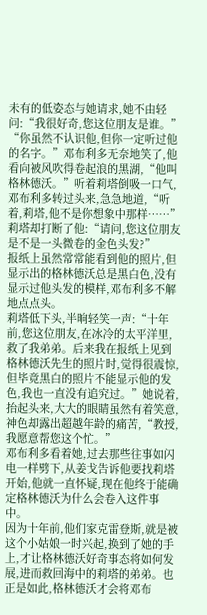未有的低姿态与她请求,她不由轻问:“我很好奇,您这位朋友是谁。”
“你虽然不认识他,但你一定听过他的名字。”邓布利多无奈地笑了,他看向被风吹得卷起浪的黑湖,“他叫格林德沃。”听着莉塔倒吸一口气,邓布利多转过头来,急急地道,“听着,莉塔,他不是你想象中那样……”
莉塔却打断了他:“请问,您这位朋友是不是一头微卷的金色头发?”
报纸上虽然常常能看到他的照片,但显示出的格林德沃总是黑白色,没有显示过他头发的模样,邓布利多不解地点点头。
莉塔低下头,半晌轻笑一声:“十年前,您这位朋友,在冰冷的太平洋里,救了我弟弟。后来我在报纸上见到格林德沃先生的照片时,觉得很震惊,但毕竟黑白的照片不能显示他的发色,我也一直没有追究过。”她说着,抬起头来,大大的眼睛虽然有着笑意,神色却露出超越年龄的痛苦,“教授,我愿意帮您这个忙。”
邓布利多看着她,过去那些往事如闪电一样劈下,从姜戈告诉他要找莉塔开始,他就一直怀疑,现在他终于能确定格林德沃为什么会卷入这件事中。
因为十年前,他们家克雷登斯,就是被这个小姑娘一时兴起,换到了她的手上,才让格林德沃好奇事态将如何发展,进而救回海中的莉塔的弟弟。也正是如此,格林德沃才会将邓布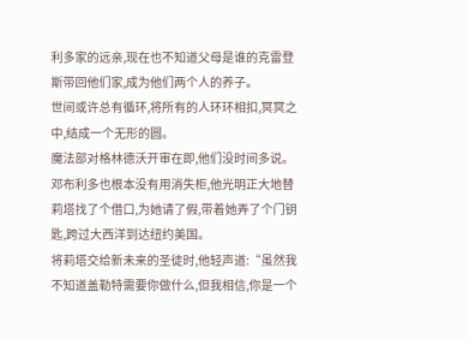利多家的远亲,现在也不知道父母是谁的克雷登斯带回他们家,成为他们两个人的养子。
世间或许总有循环,将所有的人环环相扣,冥冥之中,结成一个无形的圆。
魔法部对格林德沃开审在即,他们没时间多说。邓布利多也根本没有用消失柜,他光明正大地替莉塔找了个借口,为她请了假,带着她弄了个门钥匙,跨过大西洋到达纽约美国。
将莉塔交给新未来的圣徒时,他轻声道:“虽然我不知道盖勒特需要你做什么,但我相信,你是一个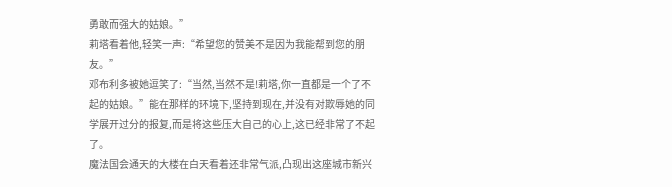勇敢而强大的姑娘。”
莉塔看着他,轻笑一声:“希望您的赞美不是因为我能帮到您的朋友。”
邓布利多被她逗笑了:“当然,当然不是!莉塔,你一直都是一个了不起的姑娘。”能在那样的环境下,坚持到现在,并没有对欺辱她的同学展开过分的报复,而是将这些压大自己的心上,这已经非常了不起了。
魔法国会通天的大楼在白天看着还非常气派,凸现出这座城市新兴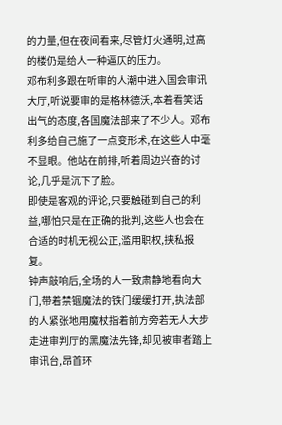的力量,但在夜间看来,尽管灯火通明,过高的楼仍是给人一种逼仄的压力。
邓布利多跟在听审的人潮中进入国会审讯大厅,听说要审的是格林德沃,本着看笑话出气的态度,各国魔法部来了不少人。邓布利多给自己施了一点变形术,在这些人中毫不显眼。他站在前排,听着周边兴奋的讨论,几乎是沉下了脸。
即使是客观的评论,只要触碰到自己的利益,哪怕只是在正确的批判,这些人也会在合适的时机无视公正,滥用职权,挟私报复。
钟声敲响后,全场的人一致肃静地看向大门,带着禁锢魔法的铁门缓缓打开,执法部的人紧张地用魔杖指着前方旁若无人大步走进审判厅的黑魔法先锋,却见被审者踏上审讯台,昂首环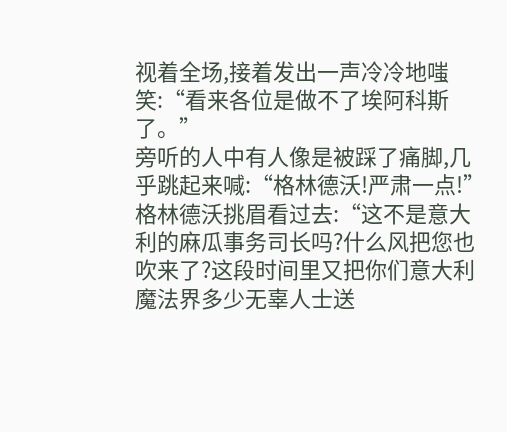视着全场,接着发出一声冷冷地嗤笑:“看来各位是做不了埃阿科斯了。”
旁听的人中有人像是被踩了痛脚,几乎跳起来喊:“格林德沃!严肃一点!”
格林德沃挑眉看过去:“这不是意大利的麻瓜事务司长吗?什么风把您也吹来了?这段时间里又把你们意大利魔法界多少无辜人士送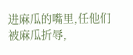进麻瓜的嘴里,任他们被麻瓜折辱,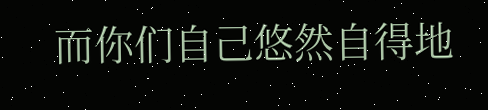而你们自己悠然自得地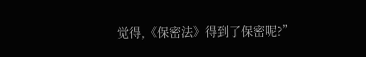觉得,《保密法》得到了保密呢?”